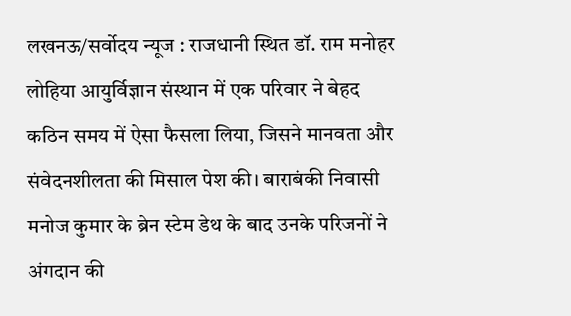लखनऊ/सर्वोदय न्यूज : राजधानी स्थित डॉ. राम मनोहर लोहिया आयुर्विज्ञान संस्थान में एक परिवार ने बेहद कठिन समय में ऐसा फैसला लिया, जिसने मानवता और संवेदनशीलता की मिसाल पेश की। बाराबंकी निवासी मनोज कुमार के ब्रेन स्टेम डेथ के बाद उनके परिजनों ने अंगदान की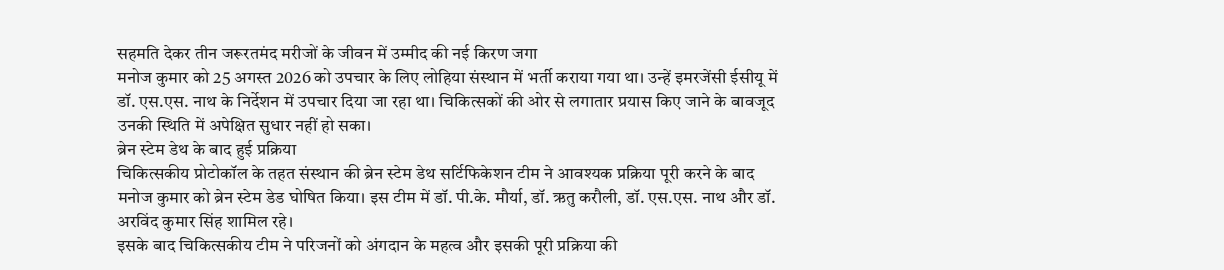सहमति देकर तीन जरूरतमंद मरीजों के जीवन में उम्मीद की नई किरण जगा
मनोज कुमार को 25 अगस्त 2026 को उपचार के लिए लोहिया संस्थान में भर्ती कराया गया था। उन्हें इमरजेंसी ईसीयू में डॉ. एस.एस. नाथ के निर्देशन में उपचार दिया जा रहा था। चिकित्सकों की ओर से लगातार प्रयास किए जाने के बावजूद उनकी स्थिति में अपेक्षित सुधार नहीं हो सका।
ब्रेन स्टेम डेथ के बाद हुई प्रक्रिया
चिकित्सकीय प्रोटोकॉल के तहत संस्थान की ब्रेन स्टेम डेथ सर्टिफिकेशन टीम ने आवश्यक प्रक्रिया पूरी करने के बाद मनोज कुमार को ब्रेन स्टेम डेड घोषित किया। इस टीम में डॉ. पी.के. मौर्या, डॉ. ऋतु करौली, डॉ. एस.एस. नाथ और डॉ. अरविंद कुमार सिंह शामिल रहे।
इसके बाद चिकित्सकीय टीम ने परिजनों को अंगदान के महत्व और इसकी पूरी प्रक्रिया की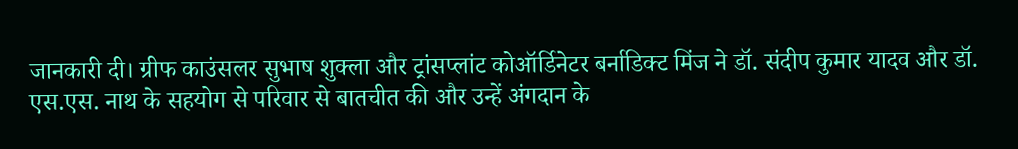जानकारी दी। ग्रीफ काउंसलर सुभाष शुक्ला और ट्रांसप्लांट कोऑर्डिनेटर बर्नाडिक्ट मिंज ने डॉ. संदीप कुमार यादव और डॉ. एस.एस. नाथ के सहयोग से परिवार से बातचीत की और उन्हें अंगदान के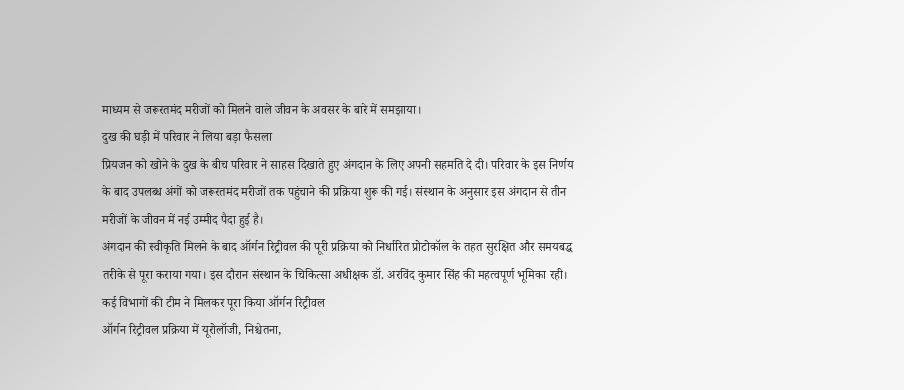माध्यम से जरूरतमंद मरीजों को मिलने वाले जीवन के अवसर के बारे में समझाया।
दुख की घड़ी में परिवार ने लिया बड़ा फैसला
प्रियजन को खोने के दुख के बीच परिवार ने साहस दिखाते हुए अंगदान के लिए अपनी सहमति दे दी। परिवार के इस निर्णय के बाद उपलब्ध अंगों को जरूरतमंद मरीजों तक पहुंचाने की प्रक्रिया शुरू की गई। संस्थान के अनुसार इस अंगदान से तीन मरीजों के जीवन में नई उम्मीद पैदा हुई है।
अंगदान की स्वीकृति मिलने के बाद ऑर्गन रिट्रीवल की पूरी प्रक्रिया को निर्धारित प्रोटोकॉल के तहत सुरक्षित और समयबद्ध तरीके से पूरा कराया गया। इस दौरान संस्थान के चिकित्सा अधीक्षक डॉ. अरविंद कुमार सिंह की महत्वपूर्ण भूमिका रही।
कई विभागों की टीम ने मिलकर पूरा किया ऑर्गन रिट्रीवल
ऑर्गन रिट्रीवल प्रक्रिया में यूरोलॉजी, निश्चेतना,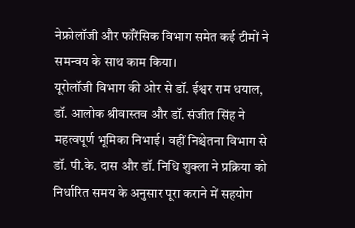नेफ्रोलॉजी और फॉरेंसिक विभाग समेत कई टीमों ने समन्वय के साथ काम किया।
यूरोलॉजी विभाग की ओर से डॉ. ईश्वर राम धयाल, डॉ. आलोक श्रीवास्तव और डॉ. संजीत सिंह ने महत्वपूर्ण भूमिका निभाई। वहीं निश्चेतना विभाग से डॉ. पी.के. दास और डॉ. निधि शुक्ला ने प्रक्रिया को निर्धारित समय के अनुसार पूरा कराने में सहयोग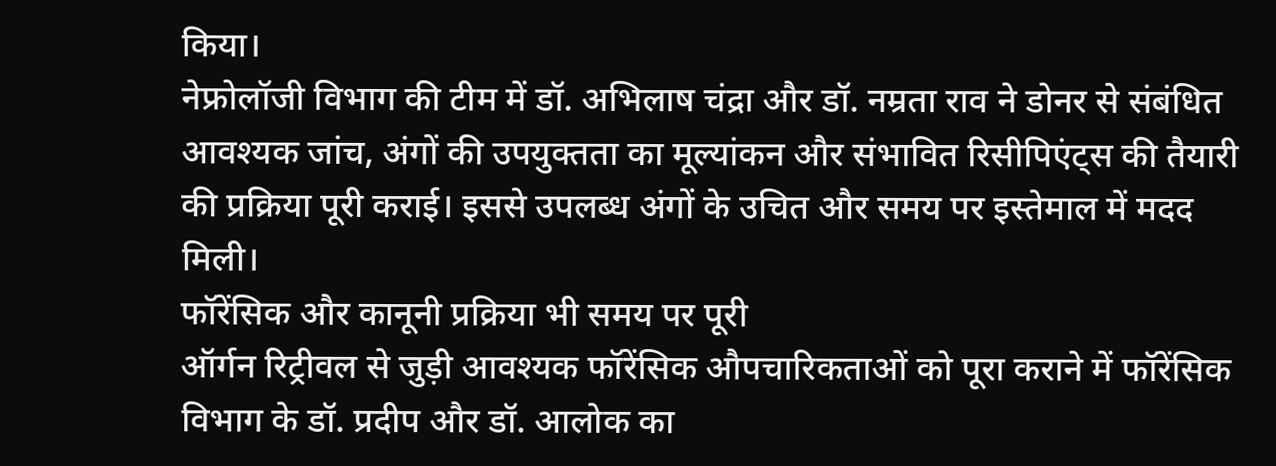किया।
नेफ्रोलॉजी विभाग की टीम में डॉ. अभिलाष चंद्रा और डॉ. नम्रता राव ने डोनर से संबंधित आवश्यक जांच, अंगों की उपयुक्तता का मूल्यांकन और संभावित रिसीपिएंट्स की तैयारी की प्रक्रिया पूरी कराई। इससे उपलब्ध अंगों के उचित और समय पर इस्तेमाल में मदद मिली।
फॉरेंसिक और कानूनी प्रक्रिया भी समय पर पूरी
ऑर्गन रिट्रीवल से जुड़ी आवश्यक फॉरेंसिक औपचारिकताओं को पूरा कराने में फॉरेंसिक विभाग के डॉ. प्रदीप और डॉ. आलोक का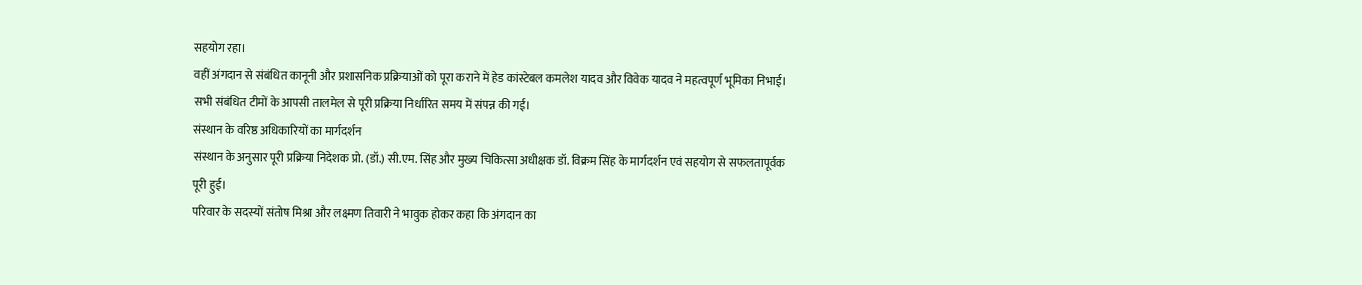सहयोग रहा।
वहीं अंगदान से संबंधित कानूनी और प्रशासनिक प्रक्रियाओं को पूरा कराने में हेड कांस्टेबल कमलेश यादव और विवेक यादव ने महत्वपूर्ण भूमिका निभाई। सभी संबंधित टीमों के आपसी तालमेल से पूरी प्रक्रिया निर्धारित समय में संपन्न की गई।
संस्थान के वरिष्ठ अधिकारियों का मार्गदर्शन
संस्थान के अनुसार पूरी प्रक्रिया निदेशक प्रो. (डॉ.) सी.एम. सिंह और मुख्य चिकित्सा अधीक्षक डॉ. विक्रम सिंह के मार्गदर्शन एवं सहयोग से सफलतापूर्वक पूरी हुई।
परिवार के सदस्यों संतोष मिश्रा और लक्ष्मण तिवारी ने भावुक होकर कहा कि अंगदान का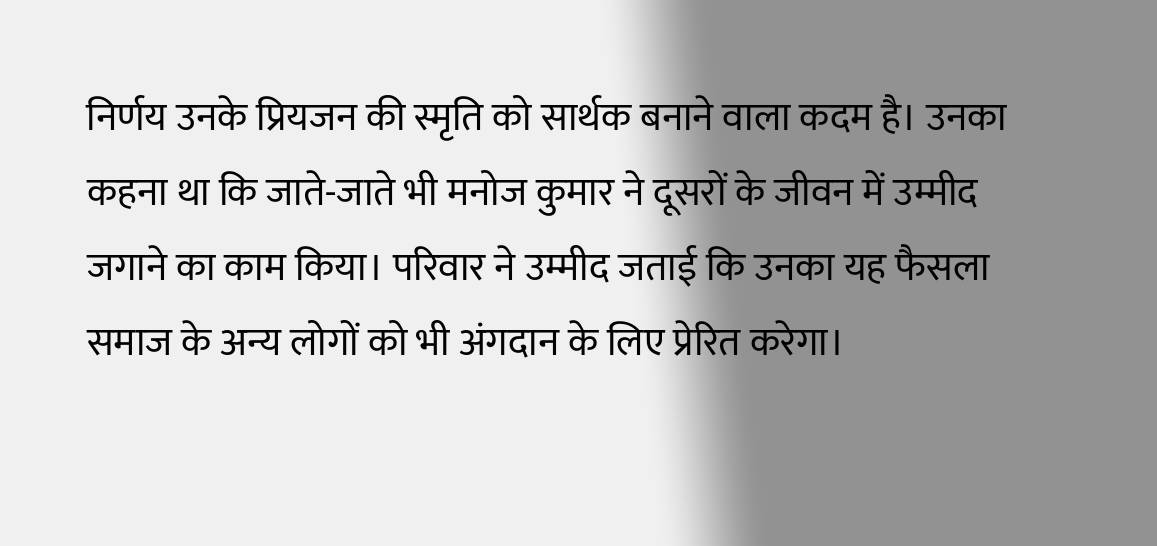निर्णय उनके प्रियजन की स्मृति को सार्थक बनाने वाला कदम है। उनका कहना था कि जाते-जाते भी मनोज कुमार ने दूसरों के जीवन में उम्मीद जगाने का काम किया। परिवार ने उम्मीद जताई कि उनका यह फैसला समाज के अन्य लोगों को भी अंगदान के लिए प्रेरित करेगा।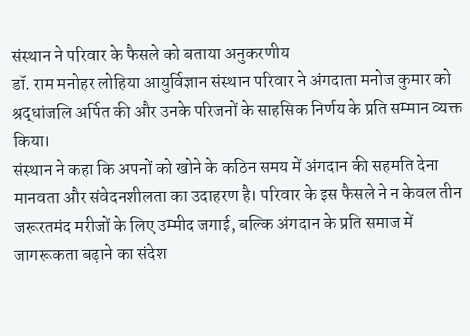संस्थान ने परिवार के फैसले को बताया अनुकरणीय
डॉ. राम मनोहर लोहिया आयुर्विज्ञान संस्थान परिवार ने अंगदाता मनोज कुमार को श्रद्धांजलि अर्पित की और उनके परिजनों के साहसिक निर्णय के प्रति सम्मान व्यक्त किया।
संस्थान ने कहा कि अपनों को खोने के कठिन समय में अंगदान की सहमति देना मानवता और संवेदनशीलता का उदाहरण है। परिवार के इस फैसले ने न केवल तीन जरूरतमंद मरीजों के लिए उम्मीद जगाई, बल्कि अंगदान के प्रति समाज में जागरूकता बढ़ाने का संदेश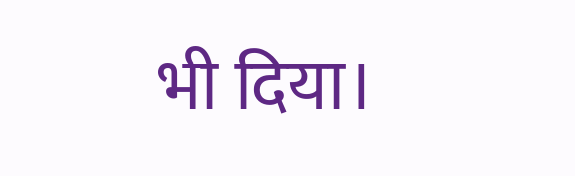भी दिया।